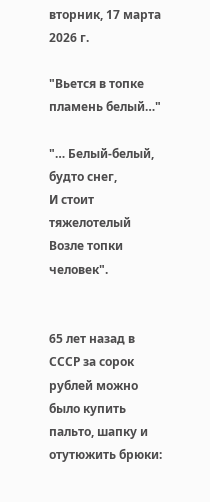вторник, 17 марта 2026 г.

"Вьется в топке пламень белый…"

"… Белый-белый, будто снег,
И стоит тяжелотелый
Возле топки человек".


65 лет назад в СССР за сорок рублей можно было купить пальто, шапку и отутюжить брюки: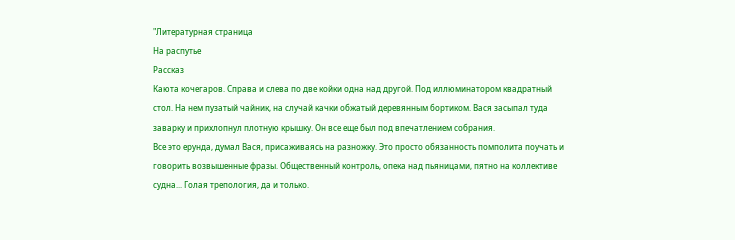"Литературная страница
На распутье
Рассказ
Каюта кочегаров. Справа и слева по две койки одна над другой. Под иллюминатором квадратный стол. На нем пузатый чайник, на случай качки обжатый деревянным бортиком. Вася засыпал туда заварку и прихлопнул плотную крышку. Он все еще был под впечатлением собрания.
Все это ерунда, думал Вася, присаживаясь на разножку. Это просто обязанность помполита поучать и говорить возвышенные фразы. Общественный контроль, опека над пьяницами, пятно на коллективе судна... Голая трепология, да и только.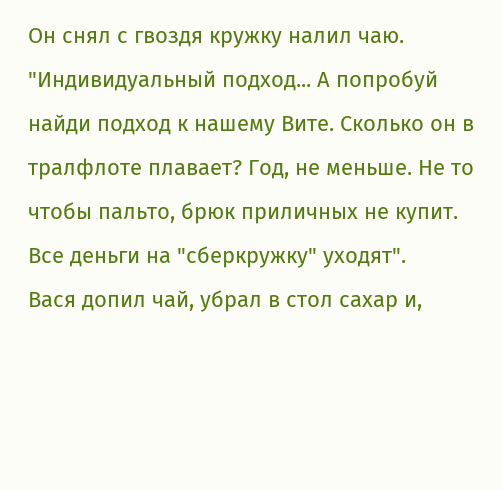Он снял с гвоздя кружку налил чаю. "Индивидуальный подход... А попробуй найди подход к нашему Вите. Сколько он в тралфлоте плавает? Год, не меньше. Не то чтобы пальто, брюк приличных не купит. Все деньги на "сберкружку" уходят".
Вася допил чай, убрал в стол сахар и,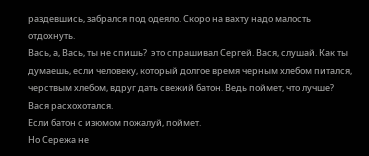раздевшись, забрался под одеяло. Скоро на вахту надо малость отдохнуть.
Вась, а, Вась, ты не спишь?  это спрашивал Сергей. Вася, слушай. Как ты думаешь, если человеку, который долгое время черным хлебом питался, черствым хлебом, вдруг дать свежий батон. Ведь поймет, что лучше?
Вася расхохотался.
Если батон с изюмом пожалуй, поймет.
Но Сережа не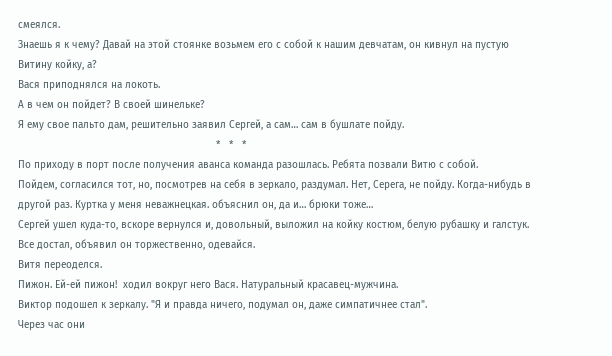смеялся.
Знаешь я к чему? Давай на этой стоянке возьмем его с собой к нашим девчатам, он кивнул на пустую Витину койку, а?
Вася приподнялся на локоть.
А в чем он пойдет? В своей шинельке?
Я ему свое пальто дам, решительно заявил Сергей, а сам… сам в бушлате пойду.
                                                                  *   *   *
По приходу в порт после получения аванса команда разошлась. Ребята позвали Витю с собой.
Пойдем, согласился тот, но, посмотрев на себя в зеркало, раздумал. Нет, Серега, не пойду. Когда-нибудь в другой раз. Куртка у меня неважнецкая. объяснил он, да и… брюки тоже…
Сергей ушел куда-то, вскоре вернулся и, довольный, выложил на койку костюм, белую рубашку и галстук.
Все достал, объявил он торжественно, одевайся.
Витя переоделся.
Пижон. Ей-ей пижон!  ходил вокруг него Вася. Натуральный красавец-мужчина.
Виктор подошел к зеркалу. "Я и правда ничего, подумал он, даже симпатичнее стал".
Через час они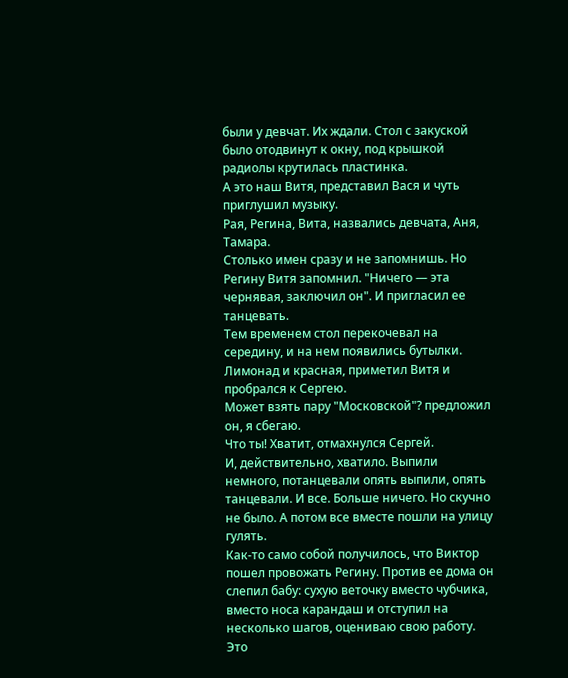были у девчат. Их ждали. Стол с закуской было отодвинут к окну, под крышкой радиолы крутилась пластинка.
А это наш Витя, представил Вася и чуть приглушил музыку.
Рая, Регина, Вита, назвались девчата, Аня, Тамара.
Столько имен сразу и не запомнишь. Но Регину Витя запомнил. "Ничего — эта чернявая, заключил он". И пригласил ее танцевать.
Тем временем стол перекочевал на середину, и на нем появились бутылки. Лимонад и красная, приметил Витя и пробрался к Сергею.
Может взять пару "Московской"? предложил он, я сбегаю.
Что ты! Хватит, отмахнулся Сергей.
И, действительно, хватило. Выпили немного, потанцевали опять выпили, опять танцевали. И все. Больше ничего. Но скучно не было. А потом все вместе пошли на улицу гулять.
Как-то само собой получилось, что Виктор пошел провожать Регину. Против ее дома он слепил бабу: сухую веточку вместо чубчика, вместо носа карандаш и отступил на несколько шагов, оцениваю свою работу.
Это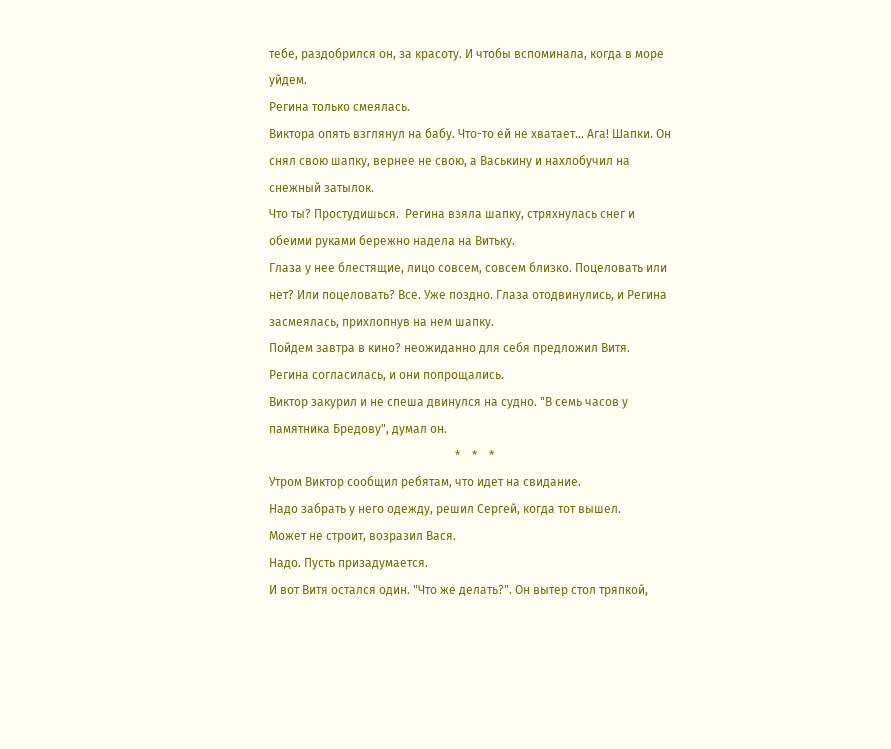тебе, раздобрился он, за красоту. И чтобы вспоминала, когда в море уйдем.
Регина только смеялась.
Виктора опять взглянул на бабу. Что-то ей не хватает... Ага! Шапки. Он снял свою шапку, вернее не свою, а Васькину и нахлобучил на снежный затылок.
Что ты? Простудишься.  Регина взяла шапку, стряхнулась снег и обеими руками бережно надела на Витьку.
Глаза у нее блестящие, лицо совсем, совсем близко. Поцеловать или нет? Или поцеловать? Все. Уже поздно. Глаза отодвинулись, и Регина засмеялась, прихлопнув на нем шапку.
Пойдем завтра в кино? неожиданно для себя предложил Витя.
Регина согласилась, и они попрощались.
Виктор закурил и не спеша двинулся на судно. "В семь часов у памятника Бредову", думал он.
                                                              *    *    *
Утром Виктор сообщил ребятам, что идет на свидание.
Надо забрать у него одежду, решил Сергей, когда тот вышел.
Может не строит, возразил Вася.
Надо. Пусть призадумается.
И вот Витя остался один. "Что же делать?". Он вытер стол тряпкой,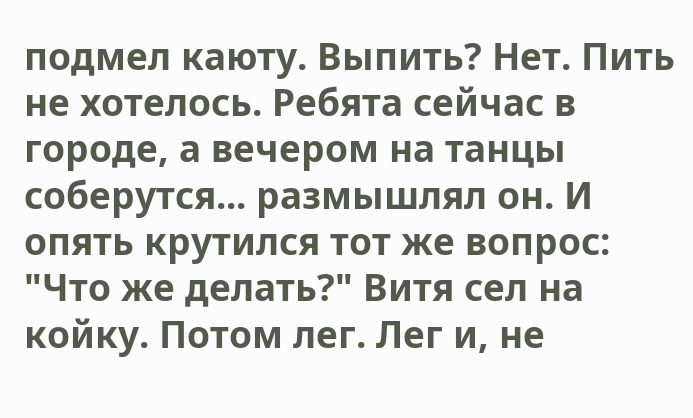подмел каюту. Выпить? Нет. Пить не хотелось. Ребята сейчас в городе, а вечером на танцы соберутся... размышлял он. И опять крутился тот же вопрос: "Что же делать?" Витя сел на койку. Потом лег. Лег и, не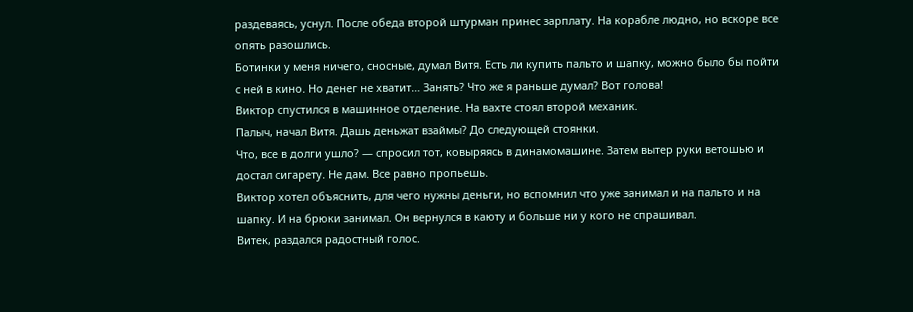раздеваясь, уснул. После обеда второй штурман принес зарплату. На корабле людно, но вскоре все опять разошлись.
Ботинки у меня ничего, сносные, думал Витя. Есть ли купить пальто и шапку, можно было бы пойти с ней в кино. Но денег не хватит… Занять? Что же я раньше думал? Вот голова!
Виктор спустился в машинное отделение. На вахте стоял второй механик.
Палыч, начал Витя. Дашь деньжат взаймы? До следующей стоянки.
Что, все в долги ушло? — спросил тот, ковыряясь в динамомашине. Затем вытер руки ветошью и достал сигарету. Не дам. Все равно пропьешь.
Виктор хотел объяснить, для чего нужны деньги, но вспомнил что уже занимал и на пальто и на шапку. И на брюки занимал. Он вернулся в каюту и больше ни у кого не спрашивал.
Витек, раздался радостный голос.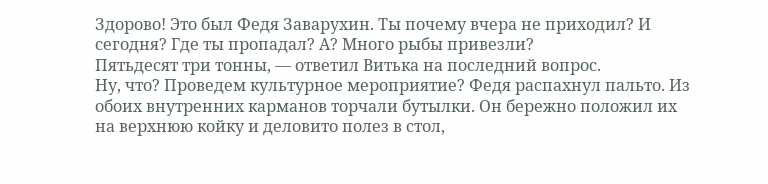Здорово! Это был Федя Заварухин. Ты почему вчера не приходил? И сегодня? Где ты пропадал? А? Много рыбы привезли?
Пятьдесят три тонны, — ответил Витька на последний вопрос.
Ну, что? Проведем культурное мероприятие? Федя распахнул пальто. Из обоих внутренних карманов торчали бутылки. Он бережно положил их на верхнюю койку и деловито полез в стол,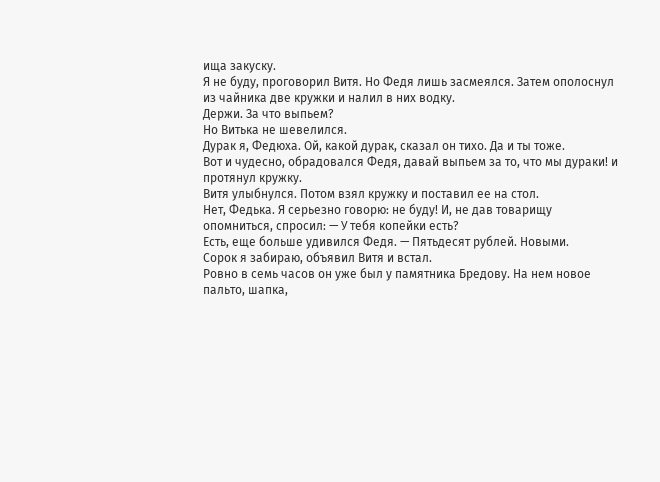ища закуску.
Я не буду, проговорил Витя. Но Федя лишь засмеялся. Затем ополоснул из чайника две кружки и налил в них водку.
Держи. За что выпьем?
Но Витька не шевелился.
Дурак я, Федюха. Ой, какой дурак, сказал он тихо. Да и ты тоже.
Вот и чудесно, обрадовался Федя, давай выпьем за то, что мы дураки! и протянул кружку.
Витя улыбнулся. Потом взял кружку и поставил ее на стол.
Нет, Федька. Я серьезно говорю: не буду! И, не дав товарищу опомниться, спросил: — У тебя копейки есть?
Есть, еще больше удивился Федя. — Пятьдесят рублей. Новыми.
Сорок я забираю, объявил Витя и встал.
Ровно в семь часов он уже был у памятника Бредову. На нем новое пальто, шапка,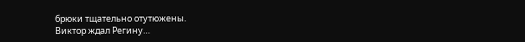брюки тщательно отутюжены.
Виктор ждал Регину…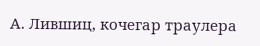А. Лившиц, кочегар траулера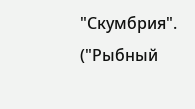"Скумбрия".
("Рыбный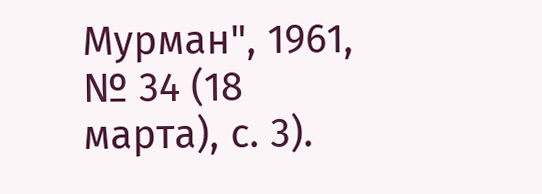Мурман", 1961, № 34 (18 марта), с. 3).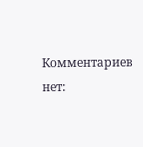Комментариев нет: